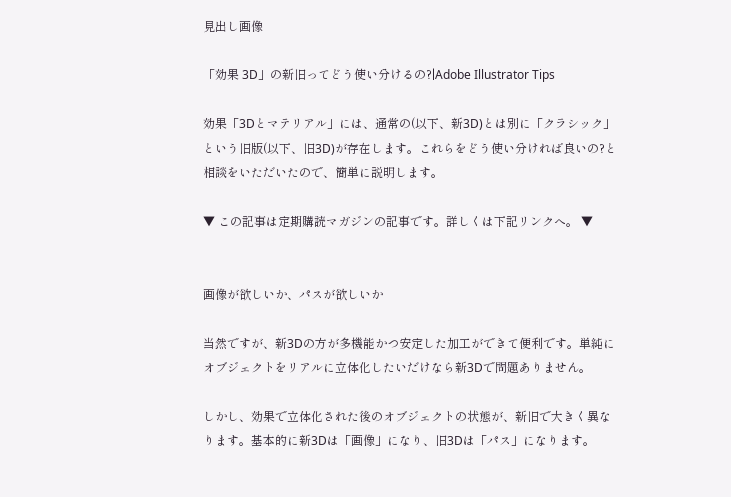見出し画像

「効果 3D」の新旧ってどう使い分けるの?|Adobe Illustrator Tips

効果「3Dとマテリアル」には、通常の(以下、新3D)とは別に「クラシック」という旧版(以下、旧3D)が存在します。これらをどう使い分ければ良いの?と相談をいただいたので、簡単に説明します。

▼ この記事は定期購読マガジンの記事です。詳しくは下記リンクへ。 ▼


画像が欲しいか、パスが欲しいか

当然ですが、新3Dの方が多機能かつ安定した加工ができて便利です。単純にオブジェクトをリアルに立体化したいだけなら新3Dで問題ありません。

しかし、効果で立体化された後のオブジェクトの状態が、新旧で大きく異なります。基本的に新3Dは「画像」になり、旧3Dは「パス」になります。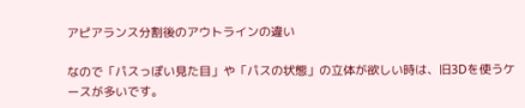アピアランス分割後のアウトラインの違い

なので「パスっぽい見た目」や「パスの状態」の立体が欲しい時は、旧3Dを使うケースが多いです。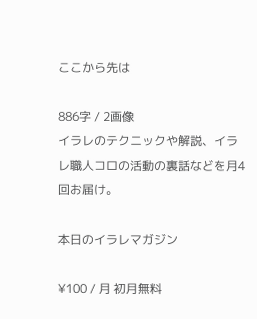ここから先は

886字 / 2画像
イラレのテクニックや解説、イラレ職人コロの活動の裏話などを月4回お届け。

本日のイラレマガジン

¥100 / 月 初月無料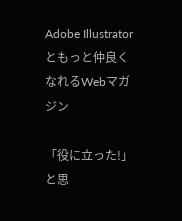Adobe Illustratorともっと仲良くなれるWebマガジン

「役に立った!」と思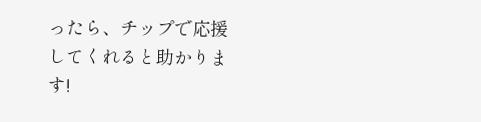ったら、チップで応援してくれると助かります!